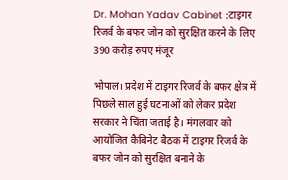Dr. Mohan Yadav Cabinet :टाइगर रिजर्व के बफर जोन को सुरक्षित करने के लिए 390 करोड़ रुपए मंजूर

भोपाल। प्रदेश में टाइगर रिजर्व के बफर क्षेत्र में पिछले साल हुई घटनाओं को लेकर प्रदेश सरकार ने चिंता जताई है। मंगलवार को आयोजित कैबिनेट बैठक में टाइगर रिजर्व के बफर जोन को सुरक्षित बनाने के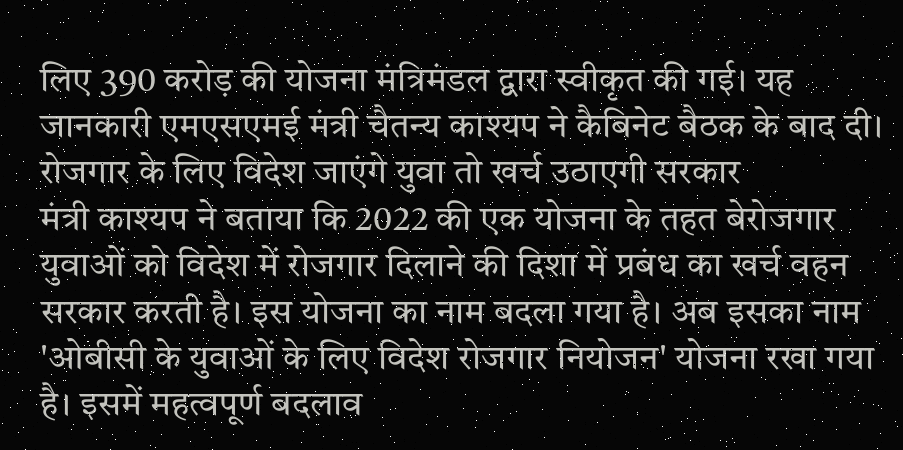लिए 390 करोड़ की योजना मंत्रिमंडल द्वारा स्वीकृत की गई। यह जानकारी एमएसएमई मंत्री चैतन्य काश्यप ने कैबिनेट बैठक के बाद दी।
रोजगार के लिए विदेश जाएंगे युवा तो खर्च उठाएगी सरकार
मंत्री काश्यप ने बताया कि 2022 की एक योजना के तहत बेरोजगार युवाओं को विदेश में रोजगार दिलाने की दिशा में प्रबंध का खर्च वहन सरकार करती है। इस योजना का नाम बदला गया है। अब इसका नाम 'ओबीसी के युवाओं के लिए विदेश रोजगार नियोजन' योजना रखा गया है। इसमें महत्वपूर्ण बदलाव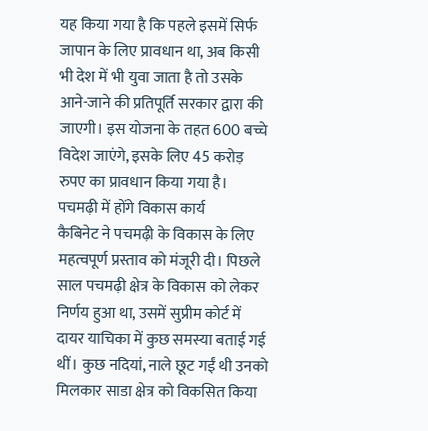यह किया गया है कि पहले इसमें सिर्फ जापान के लिए प्रावधान था, अब किसी भी देश में भी युवा जाता है तो उसके आने-जाने की प्रतिपूर्ति सरकार द्वारा की जाएगी। इस योजना के तहत 600 बच्चे विदेश जाएंगे, इसके लिए 45 करोड़ रुपए का प्रावधान किया गया है।
पचमढ़ी में होंगे विकास कार्य
कैबिनेट ने पचमढ़ी के विकास के लिए महत्वपूर्ण प्रस्ताव को मंजूरी दी। पिछले साल पचमढ़ी क्षेत्र के विकास को लेकर निर्णय हुआ था, उसमें सुप्रीम कोर्ट में दायर याचिका में कुछ समस्या बताई गई थीं। कुछ नदियां, नाले छूट गईं थी उनको मिलकार साडा क्षेत्र को विकसित किया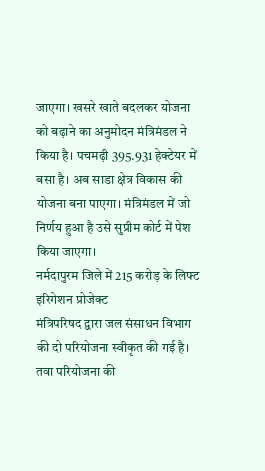जाएगा। खसरे खाते बदलकर योजना को बढ़ाने का अनुमोदन मंत्रिमंडल ने किया है। पचमढ़ी 395.931 हेक्टेयर में बसा है। अब साडा क्षेत्र विकास की योजना बना पाएगा। मंत्रिमंडल में जो निर्णय हुआ है उसे सुप्रीम कोर्ट में पेश किया जाएगा।
नर्मदापुरम जिले में 215 करोड़ के लिफ्ट इरिगेशन प्रोजेक्ट
मंत्रिपरिषद द्वारा जल संसाधन विभाग की दो परियोजना स्वीकृत की गई है। तवा परियोजना की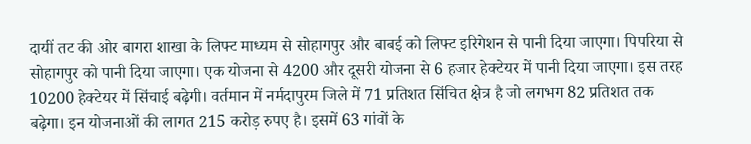दायीं तट की ओर बागरा शाखा के लिफ्ट माध्यम से सोहागपुर और बाबई को लिफ्ट इरिगेशन से पानी दिया जाएगा। पिपरिया से सोहागपुर को पानी दिया जाएगा। एक योजना से 4200 और दूसरी योजना से 6 हजार हेक्टेयर में पानी दिया जाएगा। इस तरह 10200 हेक्टेयर में सिंचाई बढ़ेगी। वर्तमान में नर्मदापुरम जिले में 71 प्रतिशत सिंचित क्षेत्र है जो लगभग 82 प्रतिशत तक बढ़ेगा। इन योजनाओं की लागत 215 करोड़ रुपए है। इसमें 63 गांवों के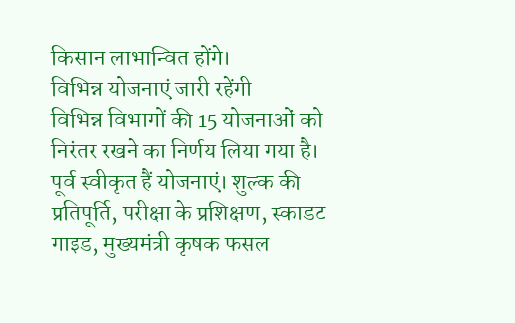किसान लाभान्वित होंगे।
विभिन्न योजनाएं जारी रहेंगी
विभिन्न विभागों की 15 योजनाओं को निरंतर रखने का निर्णय लिया गया है। पूर्व स्वीकृत हैं योजनाएं। शुल्क की प्रतिपूर्ति, परीक्षा के प्रशिक्षण, स्काडट गाइड, मुख्यमंत्री कृषक फसल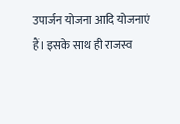उपार्जन योजना आदि योजनाएं हैं। इसके साथ ही राजस्व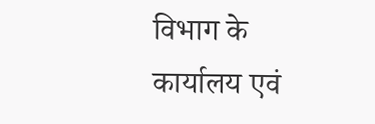विभाग के कार्यालय एवं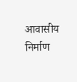आवासीय निर्माण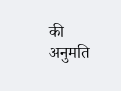की अनुमति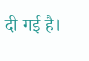दी गई है।